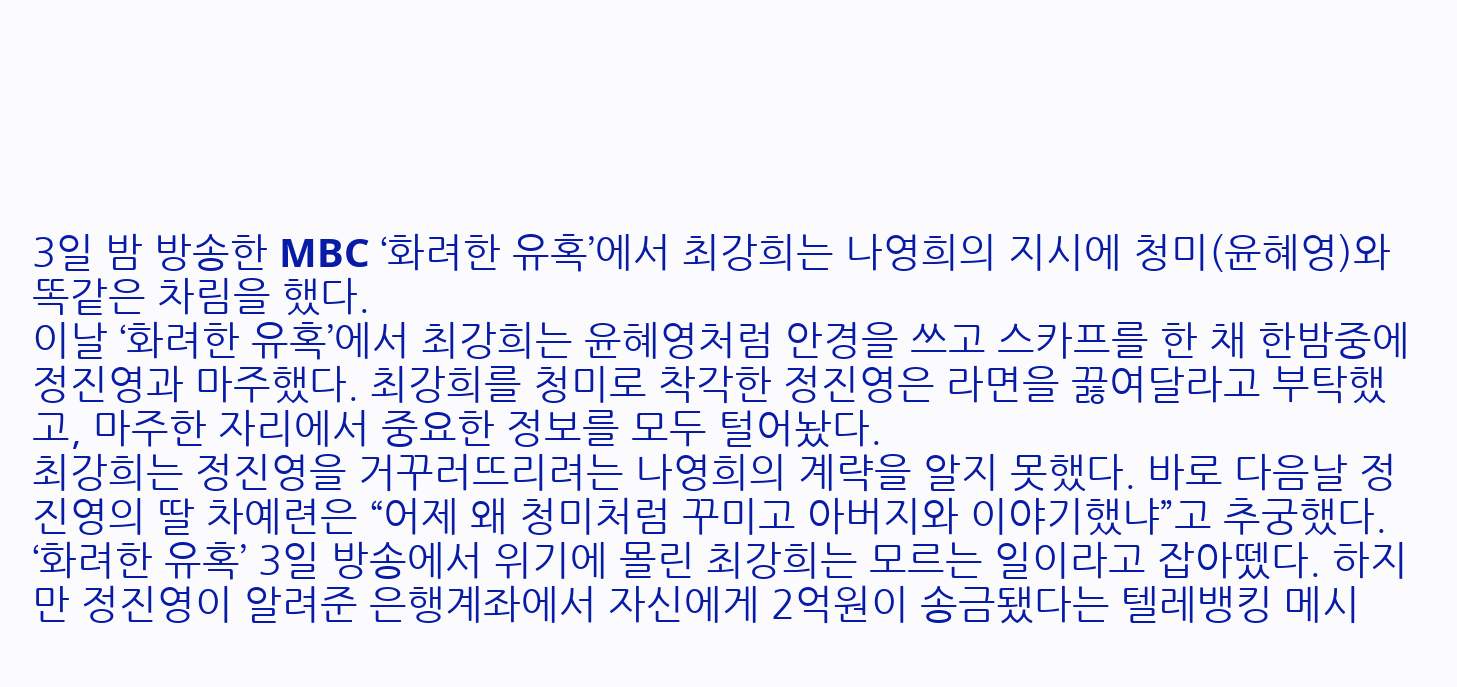3일 밤 방송한 MBC ‘화려한 유혹’에서 최강희는 나영희의 지시에 청미(윤혜영)와 똑같은 차림을 했다.
이날 ‘화려한 유혹’에서 최강희는 윤혜영처럼 안경을 쓰고 스카프를 한 채 한밤중에 정진영과 마주했다. 최강희를 청미로 착각한 정진영은 라면을 끓여달라고 부탁했고, 마주한 자리에서 중요한 정보를 모두 털어놨다.
최강희는 정진영을 거꾸러뜨리려는 나영희의 계략을 알지 못했다. 바로 다음날 정진영의 딸 차예련은 “어제 왜 청미처럼 꾸미고 아버지와 이야기했냐”고 추궁했다.
‘화려한 유혹’ 3일 방송에서 위기에 몰린 최강희는 모르는 일이라고 잡아뗐다. 하지만 정진영이 알려준 은행계좌에서 자신에게 2억원이 송금됐다는 텔레뱅킹 메시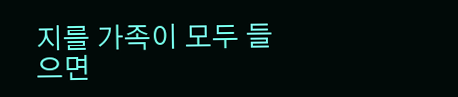지를 가족이 모두 들으면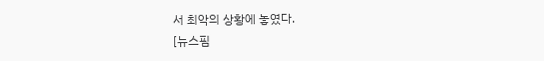서 최악의 상황에 놓였다.
[뉴스핌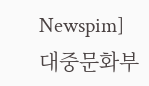Newspim] 대중문화부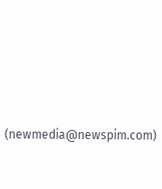(newmedia@newspim.com)